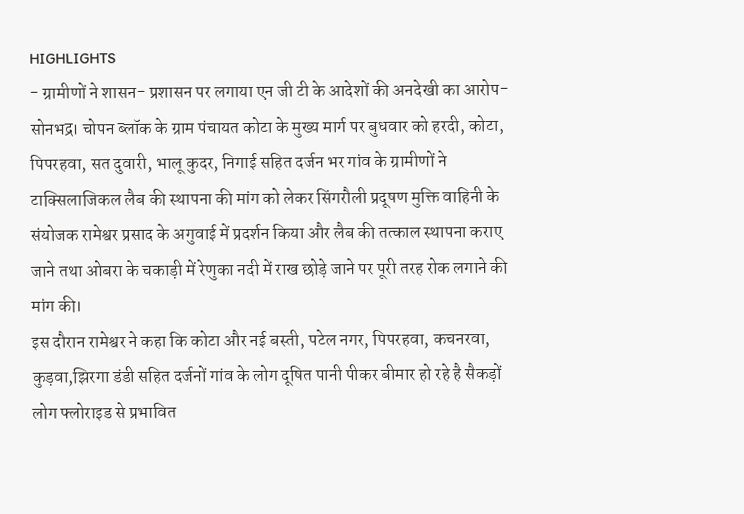HIGHLIGHTS
- ग्रामीणों ने शासन- प्रशासन पर लगाया एन जी टी के आदेशों की अनदेखी का आरोप-
सोनभद्र। चोपन ब्लॉक के ग्राम पंचायत कोटा के मुख्य मार्ग पर बुधवार को हरदी, कोटा, पिपरहवा, सत दुवारी, भालू कुदर, निगाई सहित दर्जन भर गांव के ग्रामीणों ने टाक्सिलाजिकल लैब की स्थापना की मांग को लेकर सिंगरौली प्रदूषण मुक्ति वाहिनी के संयोजक रामेश्वर प्रसाद के अगुवाई में प्रदर्शन किया और लैब की तत्काल स्थापना कराए जाने तथा ओबरा के चकाड़ी में रेणुका नदी में राख छोड़े जाने पर पूरी तरह रोक लगाने की मांग की।
इस दौरान रामेश्वर ने कहा कि कोटा और नई बस्ती, पटेल नगर, पिपरहवा, कचनरवा, कुड़वा,झिरगा डंडी सहित दर्जनों गांव के लोग दूषित पानी पीकर बीमार हो रहे है सैकड़ों लोग फ्लोराइड से प्रभावित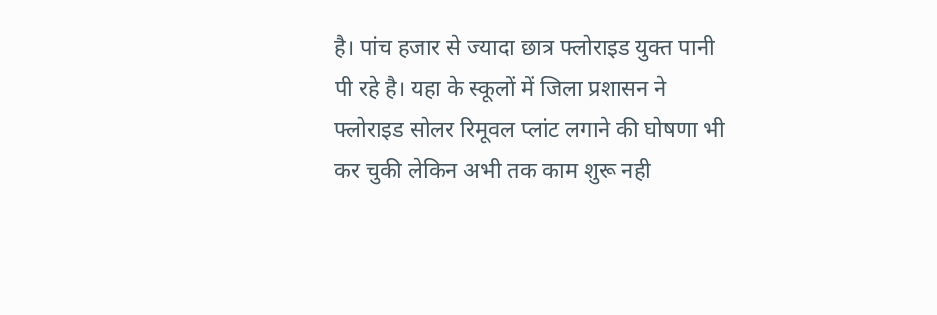है। पांच हजार से ज्यादा छात्र फ्लोराइड युक्त पानी पी रहे है। यहा के स्कूलों में जिला प्रशासन ने फ्लोराइड सोलर रिमूवल प्लांट लगाने की घोषणा भी कर चुकी लेकिन अभी तक काम शुरू नही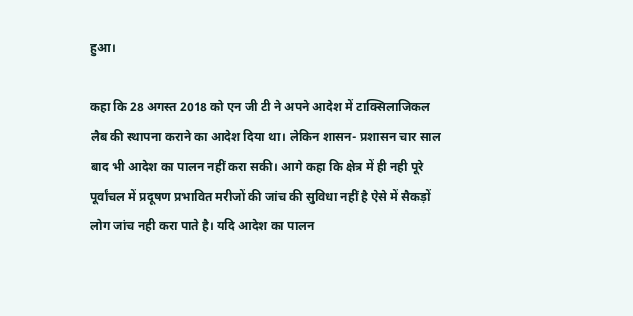हुआ।

कहा कि 28 अगस्त 2018 को एन जी टी ने अपने आदेश में टाक्सिलाजिकल लैब की स्थापना कराने का आदेश दिया था। लेकिन शासन- प्रशासन चार साल बाद भी आदेश का पालन नहीं करा सकी। आगे कहा कि क्षेत्र में ही नही पूरे पूर्वांचल में प्रदूषण प्रभावित मरीजों की जांच की सुविधा नहीं है ऐसे में सैकड़ों लोग जांच नही करा पाते है। यदि आदेश का पालन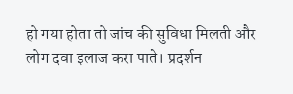हो गया होता तो जांच की सुविधा मिलती और लोग दवा इलाज करा पाते। प्रदर्शन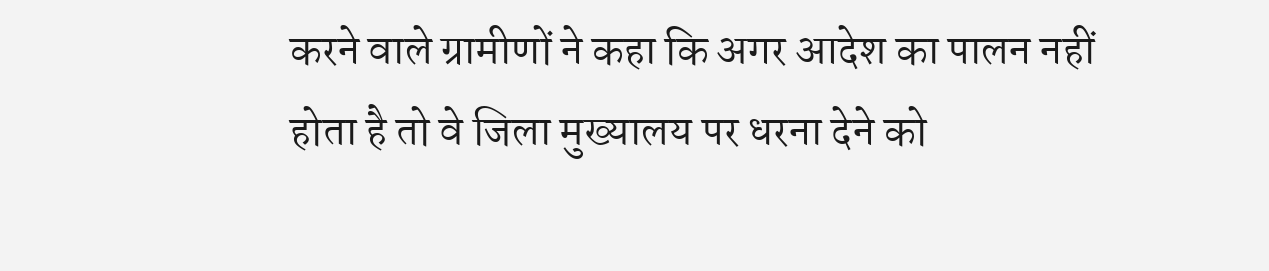करने वाले ग्रामीणों ने कहा कि अगर आदेश का पालन नहीं होता है तो वे जिला मुख्यालय पर धरना देने को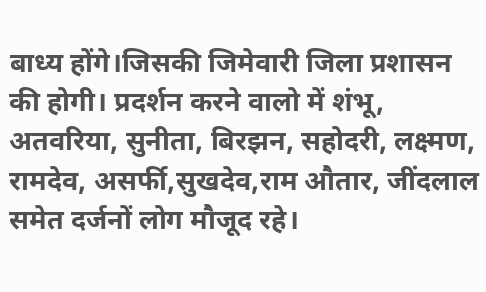बाध्य होंगे।जिसकी जिमेवारी जिला प्रशासन की होगी। प्रदर्शन करने वालो में शंभू, अतवरिया, सुनीता, बिरझन, सहोदरी, लक्ष्मण, रामदेव, असर्फी,सुखदेव,राम औतार, जींदलाल समेत दर्जनों लोग मौजूद रहे।